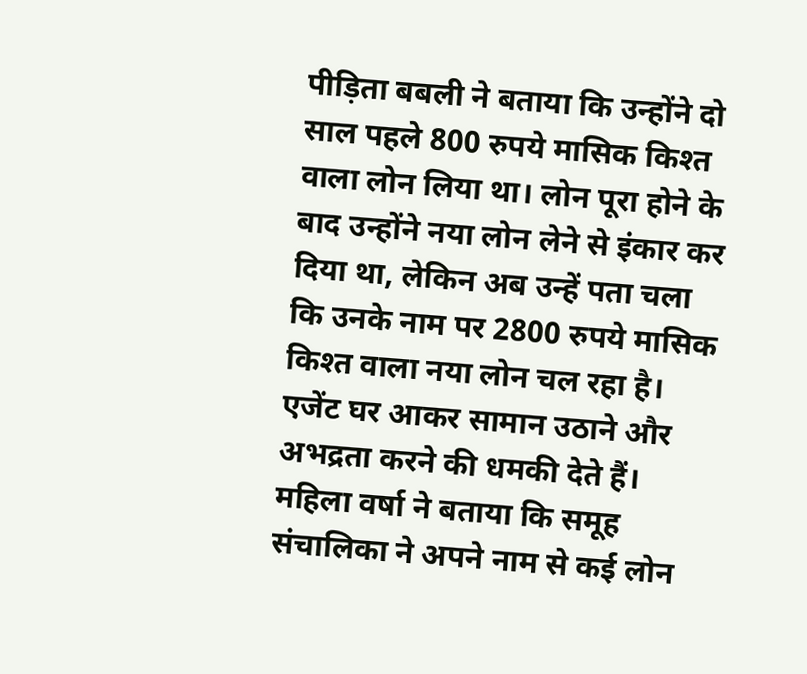पीड़िता बबली ने बताया कि उन्होंने दो साल पहले 800 रुपये मासिक किश्त वाला लोन लिया था। लोन पूरा होने के बाद उन्होंने नया लोन लेने से इंकार कर दिया था, लेकिन अब उन्हें पता चला कि उनके नाम पर 2800 रुपये मासिक किश्त वाला नया लोन चल रहा है। एजेंट घर आकर सामान उठाने और अभद्रता करने की धमकी देते हैं।
महिला वर्षा ने बताया कि समूह संचालिका ने अपने नाम से कई लोन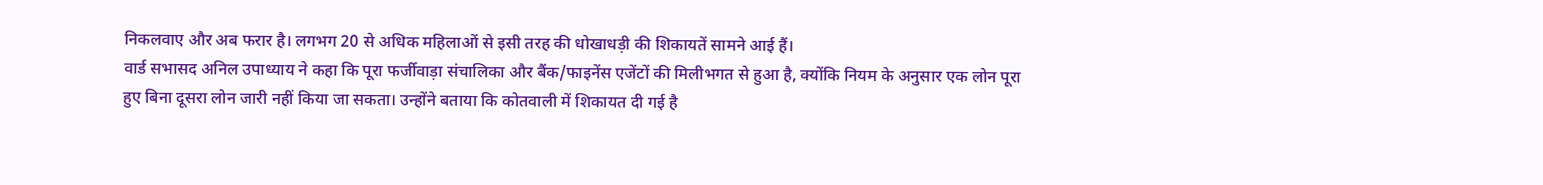निकलवाए और अब फरार है। लगभग 20 से अधिक महिलाओं से इसी तरह की धोखाधड़ी की शिकायतें सामने आई हैं।
वार्ड सभासद अनिल उपाध्याय ने कहा कि पूरा फर्जीवाड़ा संचालिका और बैंक/फाइनेंस एजेंटों की मिलीभगत से हुआ है, क्योंकि नियम के अनुसार एक लोन पूरा हुए बिना दूसरा लोन जारी नहीं किया जा सकता। उन्होंने बताया कि कोतवाली में शिकायत दी गई है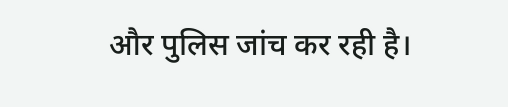और पुलिस जांच कर रही है।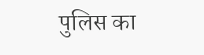पुलिस का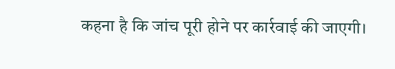कहना है कि जांच पूरी होने पर कार्रवाई की जाएगी।